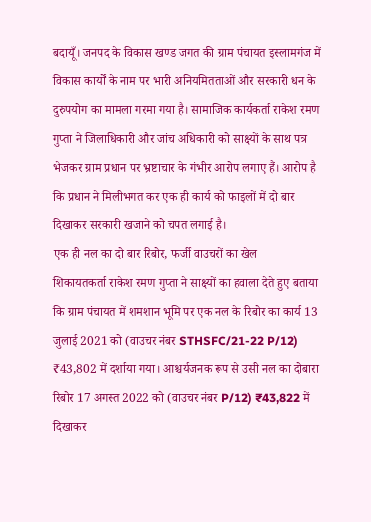बदायूँ। जनपद के विकास खण्ड जगत की ग्राम पंचायत इस्लामगंज में विकास कार्यों के नाम पर भारी अनियमितताओं और सरकारी धन के दुरुपयोग का मामला गरमा गया है। सामाजिक कार्यकर्ता राकेश रमण गुप्ता ने जिलाधिकारी और जांच अधिकारी को साक्ष्यों के साथ पत्र भेजकर ग्राम प्रधान पर भ्रष्टाचार के गंभीर आरोप लगाए हैं। आरोप है कि प्रधान ने मिलीभगत कर एक ही कार्य को फाइलों में दो बार दिखाकर सरकारी खजाने को चपत लगाई है।
एक ही नल का दो बार रिबोर, फर्जी वाउचरों का खेल
शिकायतकर्ता राकेश रमण गुप्ता ने साक्ष्यों का हवाला देते हुए बताया कि ग्राम पंचायत में शमशान भूमि पर एक नल के रिबोर का कार्य 13 जुलाई 2021 को (वाउचर नंबर STHSFC/21-22 P/12) ₹43,802 में दर्शाया गया। आश्चर्यजनक रूप से उसी नल का दोबारा रिबोर 17 अगस्त 2022 को (वाउचर नंबर P/12) ₹43,822 में दिखाकर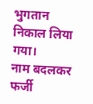भुगतान निकाल लिया गया।
नाम बदलकर फर्जी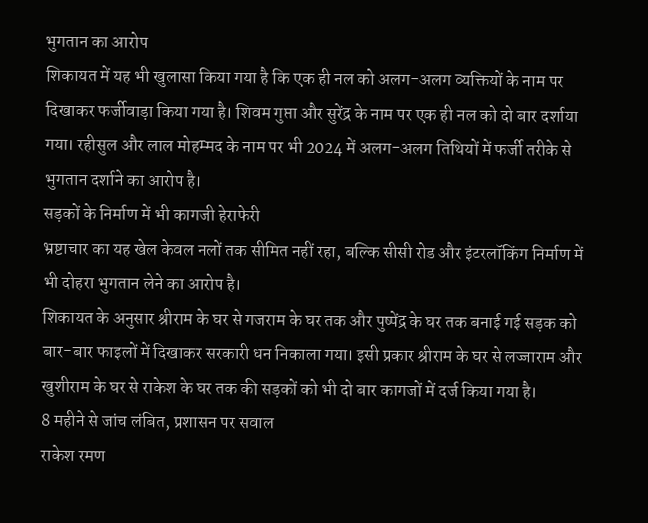भुगतान का आरोप
शिकायत में यह भी खुलासा किया गया है कि एक ही नल को अलग-अलग व्यक्तियों के नाम पर दिखाकर फर्जीवाड़ा किया गया है। शिवम गुप्ता और सुरेंद्र के नाम पर एक ही नल को दो बार दर्शाया गया। रहीसुल और लाल मोहम्मद के नाम पर भी 2024 में अलग-अलग तिथियों में फर्जी तरीके से भुगतान दर्शाने का आरोप है।
सड़कों के निर्माण में भी कागजी हेराफेरी
भ्रष्टाचार का यह खेल केवल नलों तक सीमित नहीं रहा, बल्कि सीसी रोड और इंटरलॉकिंग निर्माण में भी दोहरा भुगतान लेने का आरोप है।
शिकायत के अनुसार श्रीराम के घर से गजराम के घर तक और पुष्पेंद्र के घर तक बनाई गई सड़क को बार-बार फाइलों में दिखाकर सरकारी धन निकाला गया। इसी प्रकार श्रीराम के घर से लज्जाराम और खुशीराम के घर से राकेश के घर तक की सड़कों को भी दो बार कागजों में दर्ज किया गया है।
8 महीने से जांच लंबित, प्रशासन पर सवाल
राकेश रमण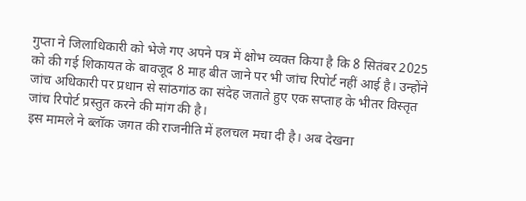गुप्ता ने जिलाधिकारी को भेजे गए अपने पत्र में क्षोभ व्यक्त किया है कि 8 सितंबर 2025 को की गई शिकायत के बावजूद 8 माह बीत जाने पर भी जांच रिपोर्ट नहीं आई है। उन्होंने जांच अधिकारी पर प्रधान से सांठगांठ का संदेह जताते हुए एक सप्ताह के भीतर विस्तृत जांच रिपोर्ट प्रस्तुत करने की मांग की है।
इस मामले ने ब्लॉक जगत की राजनीति में हलचल मचा दी है। अब देखना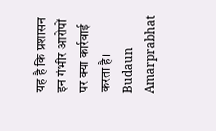यह है कि प्रशासन इन गंभीर आरोपों पर क्या कार्रवाई करता है।
Budaun Amarprabhat